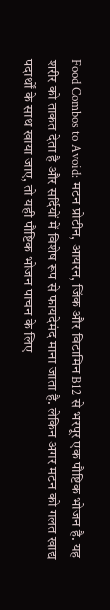Food Combos to Avoid: मटन प्रोटीन, आयरन, जिंक और विटामिन B12 से भरपूर एक पौष्टिक भोजन है. यह शरीर को ताकत देता है और सर्दियों में विशेष रूप से फायदेमंद माना जाता है. लेकिन अगर मटन को गलत खाद्य पदार्थों के साथ खाया जाए, तो यही पौष्टिक भोजन पाचन के लिए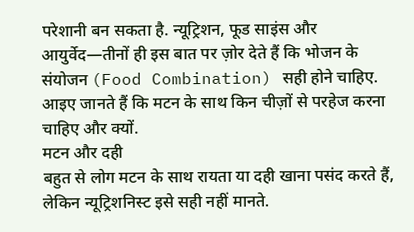परेशानी बन सकता है. न्यूट्रिशन, फूड साइंस और आयुर्वेद—तीनों ही इस बात पर ज़ोर देते हैं कि भोजन के संयोजन (Food Combination) सही होने चाहिए. आइए जानते हैं कि मटन के साथ किन चीज़ों से परहेज करना चाहिए और क्यों.
मटन और दही
बहुत से लोग मटन के साथ रायता या दही खाना पसंद करते हैं, लेकिन न्यूट्रिशनिस्ट इसे सही नहीं मानते.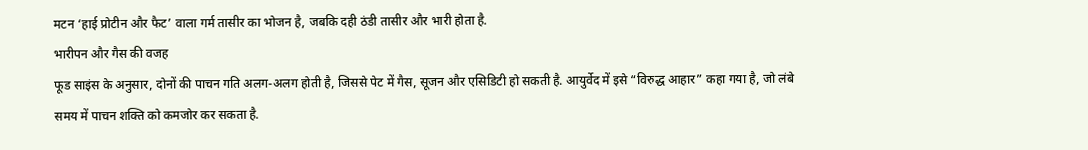मटन ‘हाई प्रोटीन और फैट’ वाला गर्म तासीर का भोजन है, जबकि दही ठंडी तासीर और भारी होता है.
भारीपन और गैस की वजह
फूड साइंस के अनुसार, दोनों की पाचन गति अलग-अलग होती है, जिससे पेट में गैस, सूजन और एसिडिटी हो सकती है. आयुर्वेद में इसे “विरुद्ध आहार” कहा गया है, जो लंबे समय में पाचन शक्ति को कमजोर कर सकता है.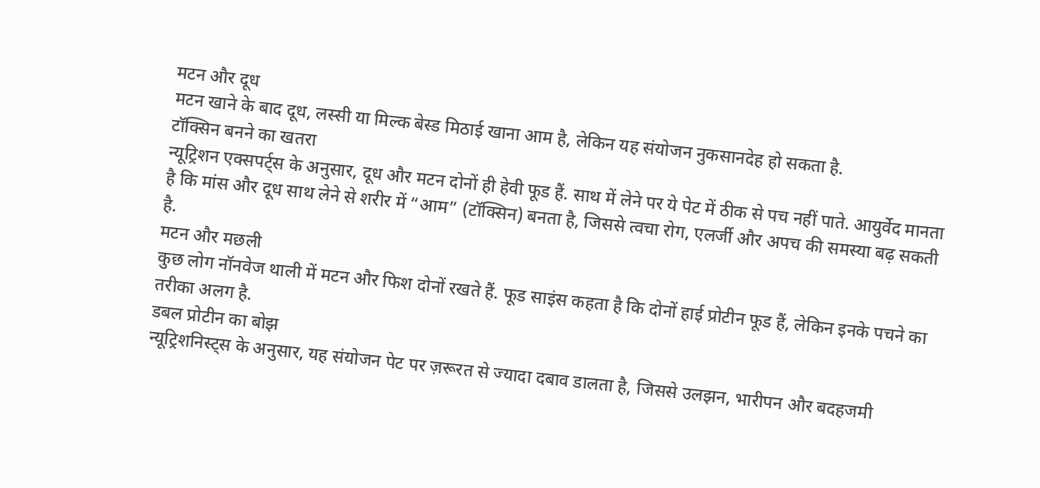मटन और दूध
मटन खाने के बाद दूध, लस्सी या मिल्क बेस्ड मिठाई खाना आम है, लेकिन यह संयोजन नुकसानदेह हो सकता है.
टॉक्सिन बनने का खतरा
न्यूट्रिशन एक्सपर्ट्स के अनुसार, दूध और मटन दोनों ही हेवी फूड हैं. साथ में लेने पर ये पेट में ठीक से पच नहीं पाते. आयुर्वेद मानता है कि मांस और दूध साथ लेने से शरीर में “आम” (टॉक्सिन) बनता है, जिससे त्वचा रोग, एलर्जी और अपच की समस्या बढ़ सकती है.
मटन और मछली
कुछ लोग नॉनवेज थाली में मटन और फिश दोनों रखते हैं. फूड साइंस कहता है कि दोनों हाई प्रोटीन फूड हैं, लेकिन इनके पचने का तरीका अलग है.
डबल प्रोटीन का बोझ
न्यूट्रिशनिस्ट्स के अनुसार, यह संयोजन पेट पर ज़रूरत से ज्यादा दबाव डालता है, जिससे उलझन, भारीपन और बदहजमी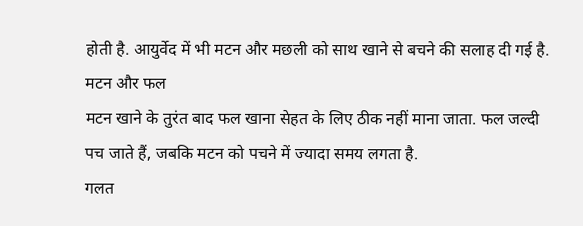होती है. आयुर्वेद में भी मटन और मछली को साथ खाने से बचने की सलाह दी गई है.
मटन और फल
मटन खाने के तुरंत बाद फल खाना सेहत के लिए ठीक नहीं माना जाता. फल जल्दी पच जाते हैं, जबकि मटन को पचने में ज्यादा समय लगता है.
गलत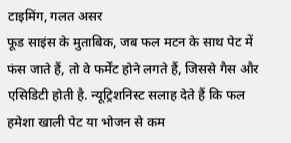टाइमिंग, गलत असर
फूड साइंस के मुताबिक, जब फल मटन के साथ पेट में फंस जाते हैं, तो वे फर्मेंट होने लगते हैं, जिससे गैस और एसिडिटी होती है. न्यूट्रिशनिस्ट सलाह देते हैं कि फल हमेशा खाली पेट या भोजन से कम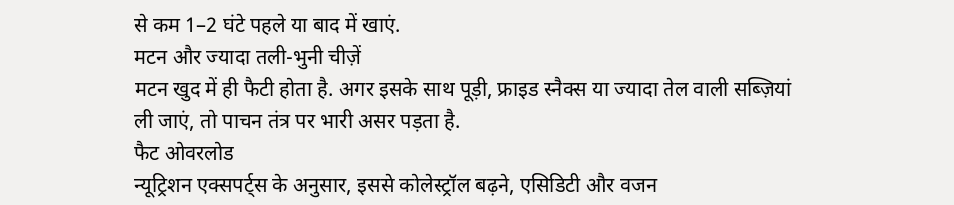से कम 1–2 घंटे पहले या बाद में खाएं.
मटन और ज्यादा तली-भुनी चीज़ें
मटन खुद में ही फैटी होता है. अगर इसके साथ पूड़ी, फ्राइड स्नैक्स या ज्यादा तेल वाली सब्ज़ियां ली जाएं, तो पाचन तंत्र पर भारी असर पड़ता है.
फैट ओवरलोड
न्यूट्रिशन एक्सपर्ट्स के अनुसार, इससे कोलेस्ट्रॉल बढ़ने, एसिडिटी और वजन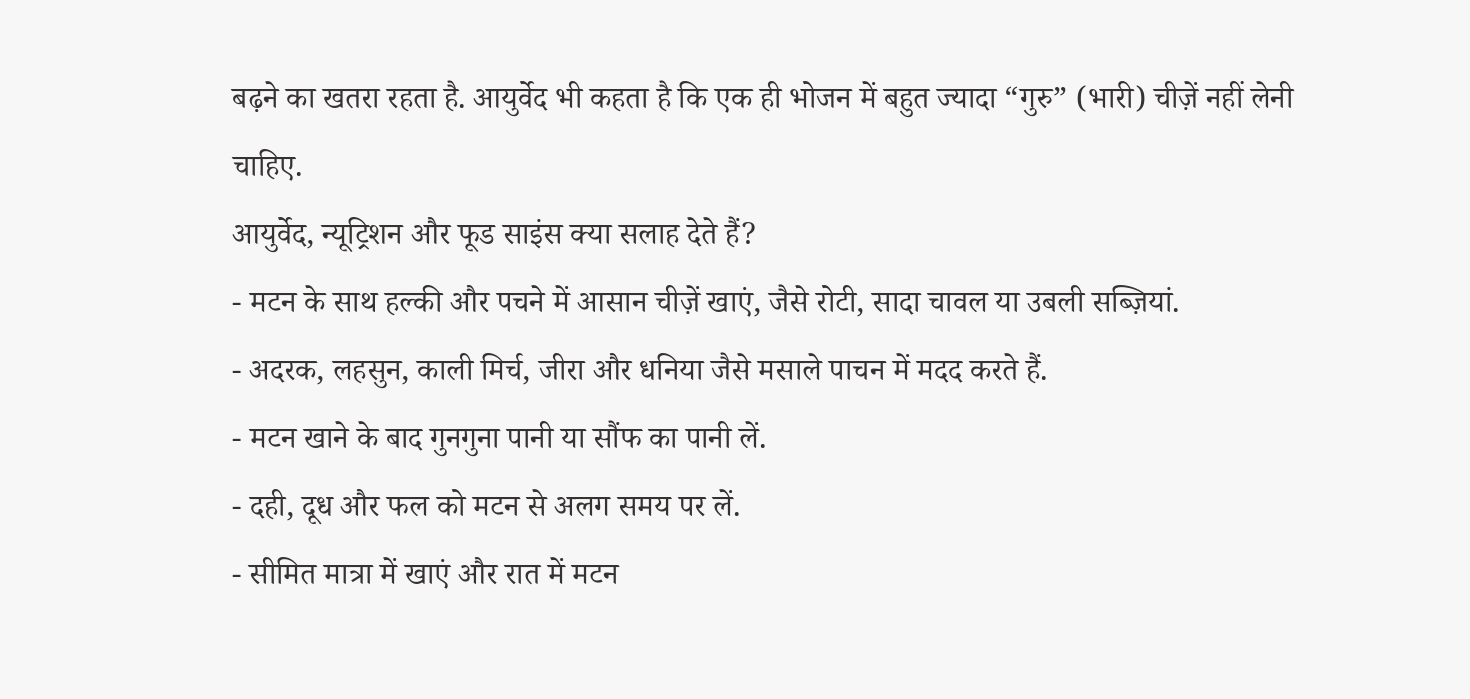बढ़ने का खतरा रहता है. आयुर्वेद भी कहता है कि एक ही भोजन में बहुत ज्यादा “गुरु” (भारी) चीज़ें नहीं लेनी चाहिए.
आयुर्वेद, न्यूट्रिशन और फूड साइंस क्या सलाह देते हैं?
- मटन के साथ हल्की और पचने में आसान चीज़ें खाएं, जैसे रोटी, सादा चावल या उबली सब्ज़ियां.
- अदरक, लहसुन, काली मिर्च, जीरा और धनिया जैसे मसाले पाचन में मदद करते हैं.
- मटन खाने के बाद गुनगुना पानी या सौंफ का पानी लें.
- दही, दूध और फल को मटन से अलग समय पर लें.
- सीमित मात्रा में खाएं और रात में मटन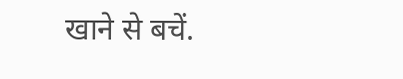खाने से बचें.